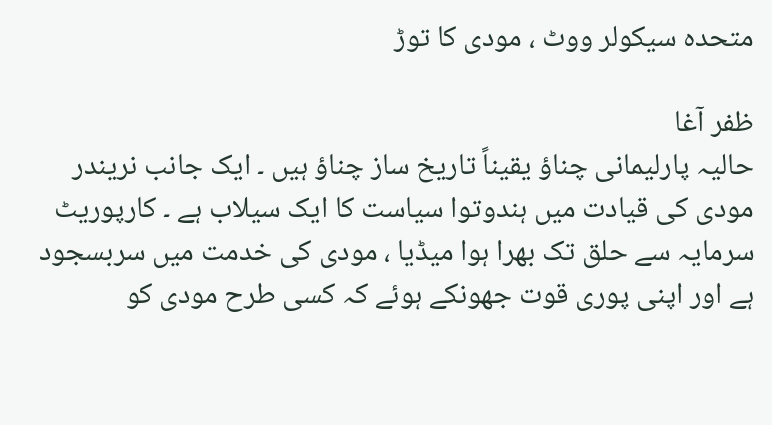متحدہ سیکولر ووٹ ، مودی کا توڑ

ظفر آغا
حالیہ پارلیمانی چناؤ یقیناً تاریخ ساز چناؤ ہیں ۔ ایک جانب نریندر مودی کی قیادت میں ہندوتوا سیاست کا ایک سیلاب ہے ۔ کارپوریٹ سرمایہ سے حلق تک بھرا ہوا میڈیا ، مودی کی خدمت میں سربسجود ہے اور اپنی پوری قوت جھونکے ہوئے کہ کسی طرح مودی کو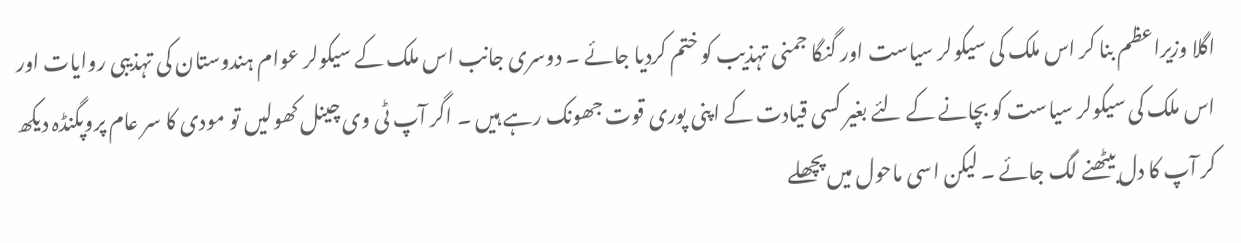اگلا وزیراعظم بنا کر اس ملک کی سیکولر سیاست اور گنگا جمنی تہذیب کو ختم کردیا جائے ۔ دوسری جانب اس ملک کے سیکولر عوام ہندوستان کی تہذیبی روایات اور اس ملک کی سیکولر سیاست کو بچانے کے لئے بغیر کسی قیادت کے اپنی پوری قوت جھونک رہے ہیں ۔ اگر آپ ٹی وی چینل کھولیں تو مودی کا سر عام پروپگنڈہ دیکھ کر آپ کا دل بیٹھنے لگ جائے ۔ لیکن اسی ماحول میں پچھلے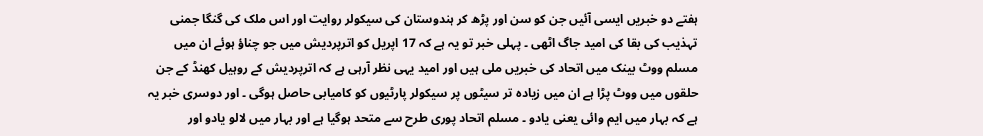ہفتے دو خبریں ایسی آئیں جن کو سن اور پڑھ کر ہندوستان کی سیکولر روایت اور اس ملک کی گنگا جمنی تہذیب کی بقا کی امید جاگ اٹھی ۔ پہلی خبر تو یہ ہے کہ 17 اپریل کو اترپردیش میں جو چناؤ ہوئے ان میں مسلم ووٹ بینک میں اتحاد کی خبریں ملی ہیں اور امید یہی نظر آرہی ہے کہ اترپردیش کے روہیل کھنڈ کے جن حلقوں میں ووٹ پڑا ہے ان میں زیادہ تر سیٹوں پر سیکولر پارٹیوں کو کامیابی حاصل ہوگی ۔ اور دوسری خبر یہ ہے کہ بہار میں ایم وائی یعنی یادو ۔ مسلم اتحاد پوری طرح سے متحد ہوگیا ہے اور بہار میں لالو یادو اور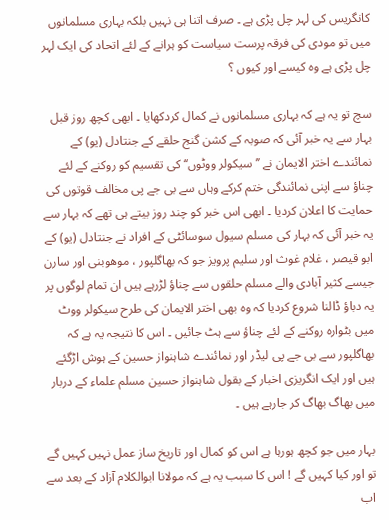کانگریس کی لہر چل پڑی ہے ۔ صرف اتنا ہی نہیں بلکہ بہاری مسلمانوں میں تو مودی کی فرقہ پرست سیاست کو ہرانے کے لئے اتحاد کی ایک لہر چل پڑی ہے وہ کیسے اور کیوں ؟

سچ تو یہ ہے کہ بہاری مسلمانوں نے کمال کردکھایا ۔ ابھی کچھ روز قبل بہار سے یہ خبر آئی کہ صوبہ کے کشن گنج حلقے کے جنتادل (یو) کے نمائندے اختر الایمان نے ’’سیکولر ووٹوں‘‘ کی تقسیم کو روکنے کے لئے چناؤ سے اپنی نمائندگی ختم کرکے وہاں سے بی جے پی مخالف قوتوں کی حمایت کا اعلان کردیا ۔ ابھی اس خبر کو چند روز بیتے ہی تھے کہ بہار سے یہ خبر آئی کہ بہار کی مسلم سیول سوسائٹی کے افراد نے جنتادل (یو) کے ابو قیصر ، غلام غوث اور سلیم پرویز جو کہ بھاگلپور ، موھوبنی اور سارن جیسے کثیر آبادی والے مسلم حلقوں سے چناؤ لڑرہے ہیں ان تمام لوگوں پر یہ دباؤ ڈالنا شروع کردیا کہ وہ بھی اختر الایمان کی طرح سیکولر ووٹ میں بٹوارہ روکنے کے لئے چناؤ سے ہٹ جائیں ۔ اس کا نتیجہ یہ ہے کہ بھاگلپور سے بی جے پی لیڈر اور نمائندے شاہنواز حسین کے ہوش اڑگئے ہیں اور ایک انگریزی اخبار کے بقول شاہنواز حسین مسلم علماء کے دربار میں بھاگ بھاگ کر جارہے ہیں ۔

بہار میں جو کچھ ہورہا ہے اس کو کمال اور تاریخ ساز عمل نہیں کہیں گے تو اور کیا کہیں گے ! اس کا سبب یہ ہے کہ مولانا ابوالکلام آزاد کے بعد سے اب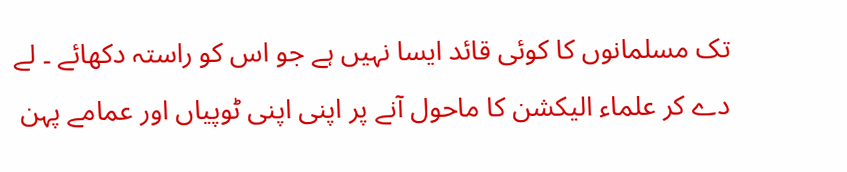تک مسلمانوں کا کوئی قائد ایسا نہیں ہے جو اس کو راستہ دکھائے ۔ لے دے کر علماء الیکشن کا ماحول آنے پر اپنی اپنی ٹوپیاں اور عمامے پہن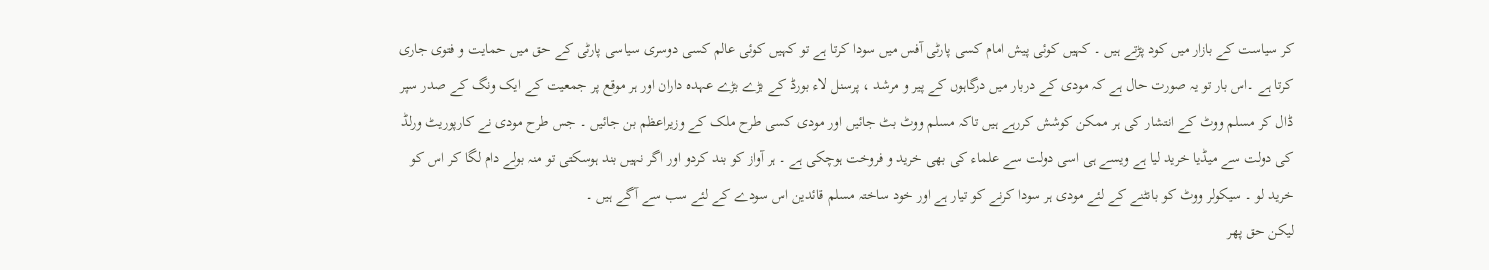کر سیاست کے بازار میں کود پڑتے ہیں ۔ کہیں کوئی پیش امام کسی پارٹی آفس میں سودا کرتا ہے تو کہیں کوئی عالم کسی دوسری سیاسی پارٹی کے حق میں حمایت و فتوی جاری کرتا ہے ۔اس بار تو یہ صورت حال ہے کہ مودی کے دربار میں درگاہوں کے پیر و مرشد ، پرسنل لاء بورڈ کے بڑے بڑے عہدہ داران اور ہر موقع پر جمعیت کے ایک ونگ کے صدر سپر ڈال کر مسلم ووٹ کے انتشار کی ہر ممکن کوشش کررہے ہیں تاکہ مسلم ووٹ بٹ جائیں اور مودی کسی طرح ملک کے وزیراعظم بن جائیں ۔ جس طرح مودی نے کارپوریٹ ورلڈ کی دولت سے میڈیا خرید لیا ہے ویسے ہی اسی دولت سے علماء کی بھی خرید و فروخت ہوچکی ہے ۔ ہر آواز کو بند کردو اور اگر نہیں بند ہوسکتی تو منہ بولے دام لگا کر اس کو خرید لو ۔ سیکولر ووٹ کو بانٹنے کے لئے مودی ہر سودا کرنے کو تیار ہے اور خود ساختہ مسلم قائدین اس سودے کے لئے سب سے آگے ہیں ۔
لیکن حق پھر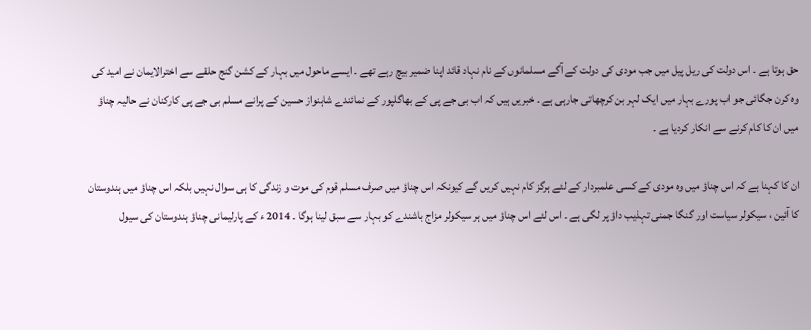حق ہوتا ہے ۔ اس دولت کی ریل پیل میں جب مودی کی دولت کے آگے مسلمانوں کے نام نہاد قائد اپنا ضمیر بیچ رہے تھے ۔ ایسے ماحول میں بہار کے کشن گنج حلقے سے اخترالایمان نے امید کی وہ کرن جگائی جو اب پورے بہار میں ایک لہر بن کرچھاتی جارہی ہے ۔ خبریں ہیں کہ اب بی جے پی کے بھاگلپور کے نمائندے شاہنواز حسین کے پرانے مسلم بی جے پی کارکنان نے حالیہ چناؤ میں ان کا کام کرنے سے انکار کردیا ہے ۔

ان کا کہنا ہے کہ اس چناؤ میں وہ مودی کے کسی علمبردار کے لئے ہرگز کام نہیں کریں گے کیونکہ اس چناؤ میں صرف مسلم قوم کی موت و زندگی کا ہی سوال نہیں بلکہ اس چناؤ میں ہندوستان کا آئین ، سیکولر سیاست اور گنگا جمنی تہذیب داؤ پر لگی ہے ۔ اس لئے اس چناؤ میں ہر سیکولر مزاج باشندے کو بہار سے سبق لینا ہوگا ۔ 2014 ء کے پارلیمانی چناؤ ہندوستان کی سیول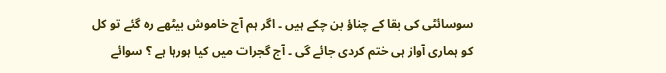سوسائٹی کی بقا کے چناؤ بن چکے ہیں ۔ اگر ہم آج خاموش بیٹھے رہ گئے تو کل کو ہماری آواز ہی ختم کردی جائے گی ۔ آج گجرات میں کیا ہورہا ہے ؟ سوائے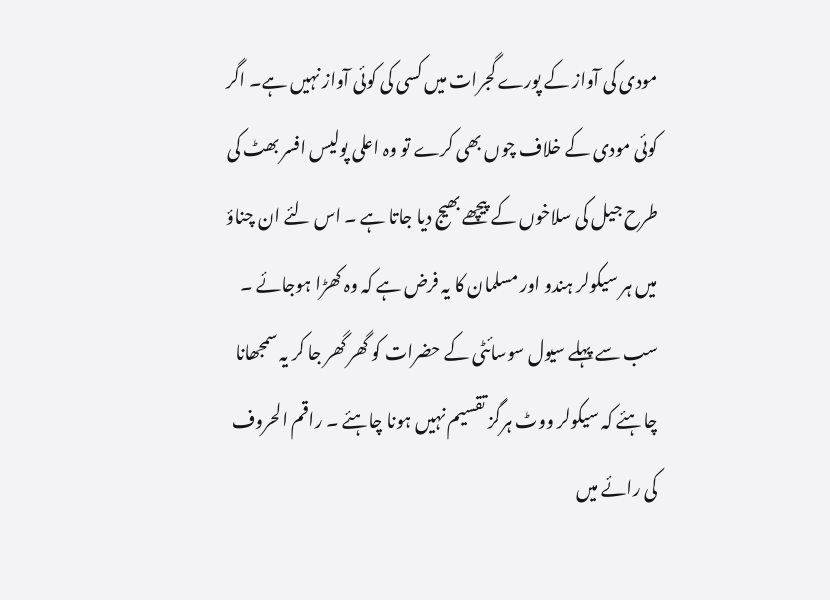مودی کی آواز کے پورے گجرات میں کسی کی کوئی آواز نہیں ہے۔ اگر کوئی مودی کے خلاف چوں بھی کرے تو وہ اعلی پولیس افسر بھٹ کی طرح جیل کی سلاخوں کے پیچھے بھیج دیا جاتا ہے ۔ اس لئے ان چناؤ میں ہر سیکولر ہندو اور مسلمان کا یہ فرض ہے کہ وہ کھڑا ہوجائے ۔ سب سے پہلے سیول سوسائٹی کے حضرات کو گھر گھر جا کر یہ سمجھانا چاہئے کہ سیکولر ووٹ ہرگز تقسیم نہیں ہونا چاہئے ۔ راقم الحروف کی رائے میں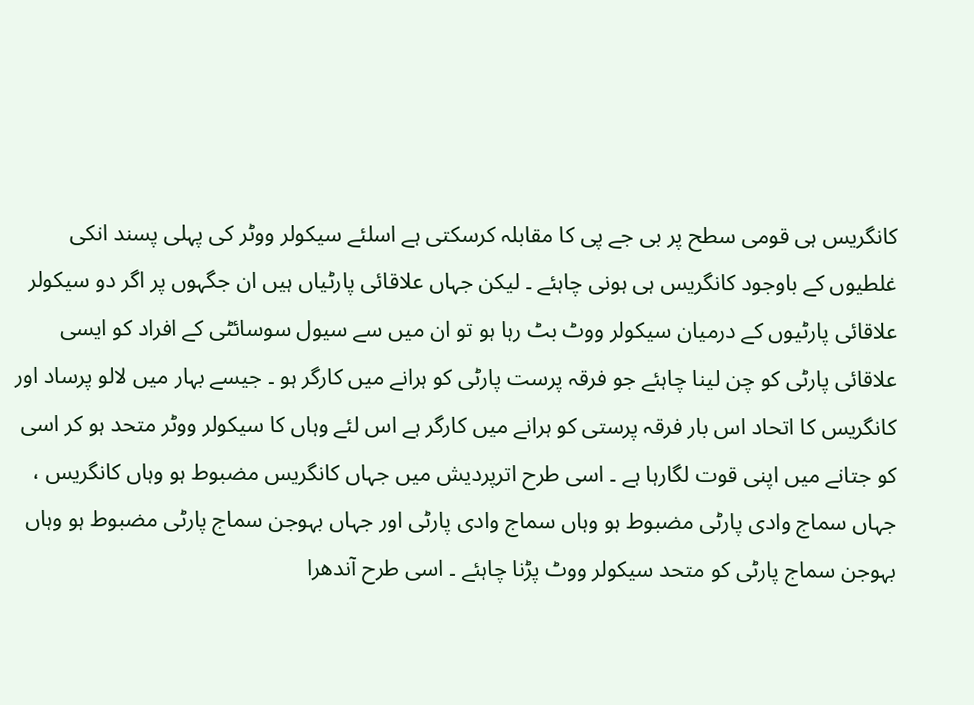کانگریس ہی قومی سطح پر بی جے پی کا مقابلہ کرسکتی ہے اسلئے سیکولر ووٹر کی پہلی پسند انکی غلطیوں کے باوجود کانگریس ہی ہونی چاہئے ۔ لیکن جہاں علاقائی پارٹیاں ہیں ان جگہوں پر اگر دو سیکولر علاقائی پارٹیوں کے درمیان سیکولر ووٹ بٹ رہا ہو تو ان میں سے سیول سوسائٹی کے افراد کو ایسی علاقائی پارٹی کو چن لینا چاہئے جو فرقہ پرست پارٹی کو ہرانے میں کارگر ہو ۔ جیسے بہار میں لالو پرساد اور کانگریس کا اتحاد اس بار فرقہ پرستی کو ہرانے میں کارگر ہے اس لئے وہاں کا سیکولر ووٹر متحد ہو کر اسی کو جتانے میں اپنی قوت لگارہا ہے ۔ اسی طرح اترپردیش میں جہاں کانگریس مضبوط ہو وہاں کانگریس ، جہاں سماج وادی پارٹی مضبوط ہو وہاں سماج وادی پارٹی اور جہاں بہوجن سماج پارٹی مضبوط ہو وہاں بہوجن سماج پارٹی کو متحد سیکولر ووٹ پڑنا چاہئے ۔ اسی طرح آندھرا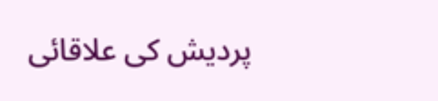پردیش کی علاقائی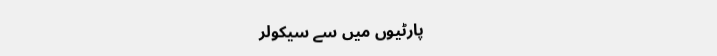پارٹیوں میں سے سیکولر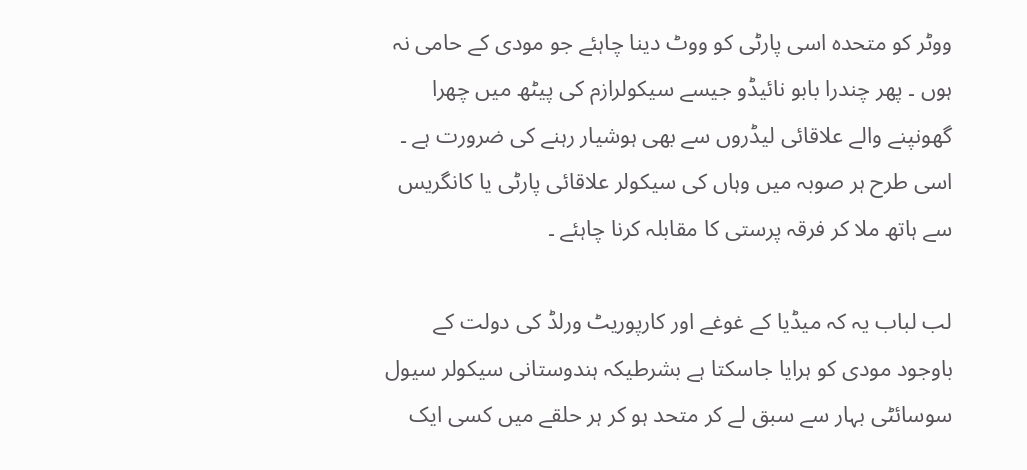ووٹر کو متحدہ اسی پارٹی کو ووٹ دینا چاہئے جو مودی کے حامی نہ ہوں ۔ پھر چندرا بابو نائیڈو جیسے سیکولرازم کی پیٹھ میں چھرا گھونپنے والے علاقائی لیڈروں سے بھی ہوشیار رہنے کی ضرورت ہے ۔ اسی طرح ہر صوبہ میں وہاں کی سیکولر علاقائی پارٹی یا کانگریس سے ہاتھ ملا کر فرقہ پرستی کا مقابلہ کرنا چاہئے ۔

لب لباب یہ کہ میڈیا کے غوغے اور کارپوریٹ ورلڈ کی دولت کے باوجود مودی کو ہرایا جاسکتا ہے بشرطیکہ ہندوستانی سیکولر سیول سوسائٹی بہار سے سبق لے کر متحد ہو کر ہر حلقے میں کسی ایک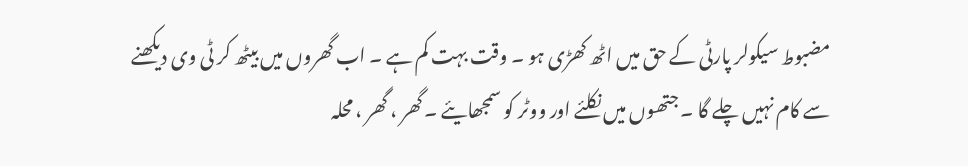مضبوط سیکولر پارٹی کے حق میں اٹھ کھڑی ہو ۔ وقت بہت کم ہے ۔ اب گھروں میں بیٹھ کر ٹی وی دیکھنے سے کام نہیں چلے گا ۔ جتھوں میں نکلئے اور ووٹر کو سمجھایئے ۔ گھر ، گھر ، محلہ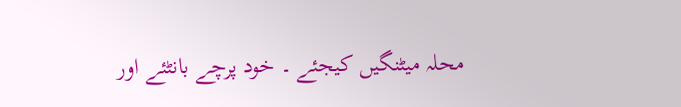محلہ میٹنگیں کیجئے ۔ خود پرچے بانٹئے اور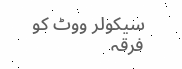سیکولر ووٹ کو فرقہ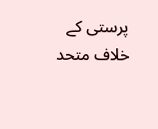پرستی کے خلاف متحد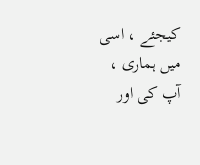کیجئے ، اسی میں ہماری ، آپ کی اور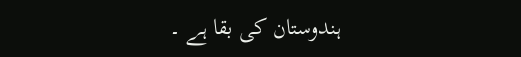ہندوستان کی بقا ہے ۔